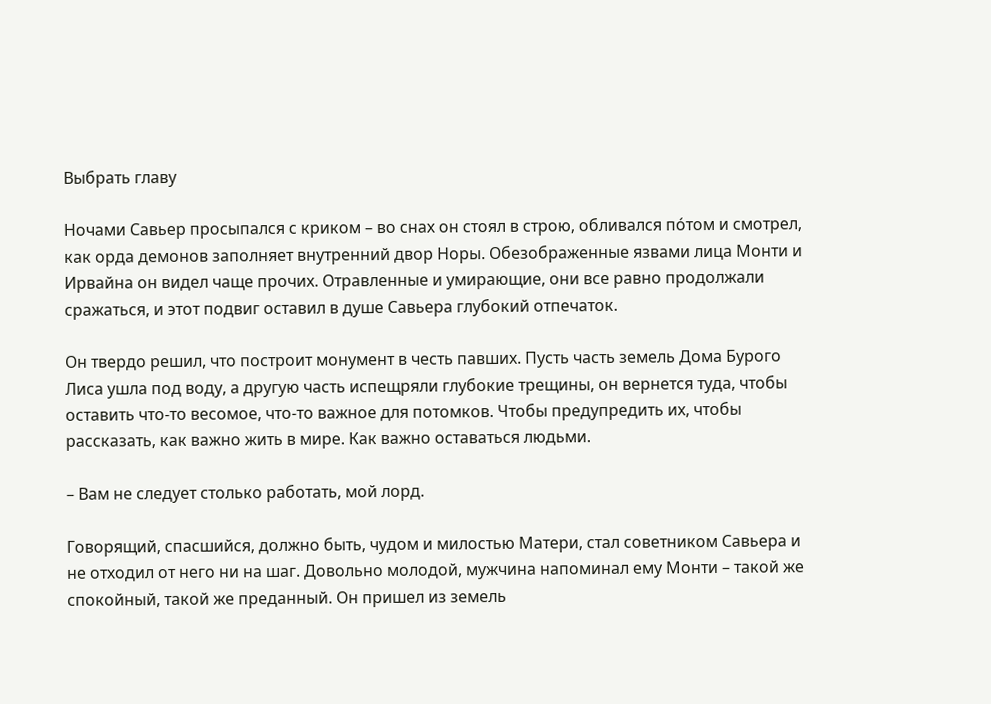Выбрать главу

Ночами Савьер просыпался с криком – во снах он стоял в строю, обливался по́том и смотрел, как орда демонов заполняет внутренний двор Норы. Обезображенные язвами лица Монти и Ирвайна он видел чаще прочих. Отравленные и умирающие, они все равно продолжали сражаться, и этот подвиг оставил в душе Савьера глубокий отпечаток.

Он твердо решил, что построит монумент в честь павших. Пусть часть земель Дома Бурого Лиса ушла под воду, а другую часть испещряли глубокие трещины, он вернется туда, чтобы оставить что-то весомое, что-то важное для потомков. Чтобы предупредить их, чтобы рассказать, как важно жить в мире. Как важно оставаться людьми.

– Вам не следует столько работать, мой лорд.

Говорящий, спасшийся, должно быть, чудом и милостью Матери, стал советником Савьера и не отходил от него ни на шаг. Довольно молодой, мужчина напоминал ему Монти – такой же спокойный, такой же преданный. Он пришел из земель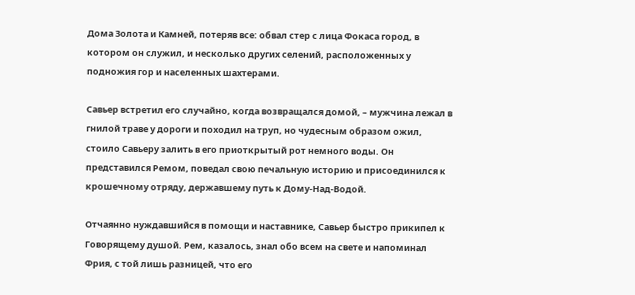Дома Золота и Камней, потеряв все: обвал стер с лица Фокаса город, в котором он служил, и несколько других селений, расположенных у подножия гор и населенных шахтерами.

Савьер встретил его случайно, когда возвращался домой, – мужчина лежал в гнилой траве у дороги и походил на труп, но чудесным образом ожил, стоило Савьеру залить в его приоткрытый рот немного воды. Он представился Ремом, поведал свою печальную историю и присоединился к крошечному отряду, державшему путь к Дому-Над-Водой.

Отчаянно нуждавшийся в помощи и наставнике, Савьер быстро прикипел к Говорящему душой. Рем, казалось, знал обо всем на свете и напоминал Фрия, с той лишь разницей, что его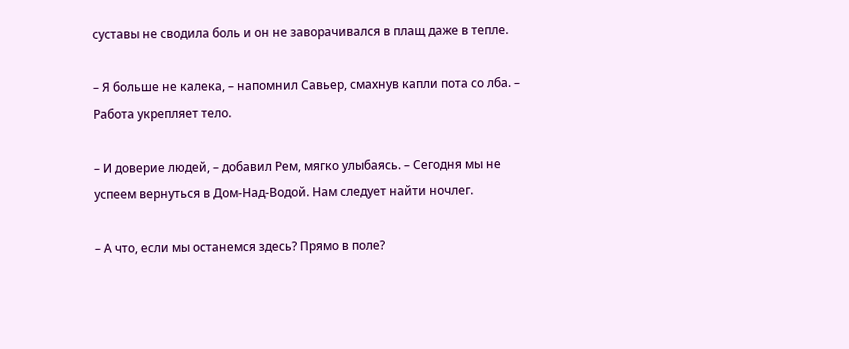суставы не сводила боль и он не заворачивался в плащ даже в тепле.

– Я больше не калека, – напомнил Савьер, смахнув капли пота со лба. – Работа укрепляет тело.

– И доверие людей, – добавил Рем, мягко улыбаясь. – Сегодня мы не успеем вернуться в Дом-Над-Водой. Нам следует найти ночлег.

– А что, если мы останемся здесь? Прямо в поле?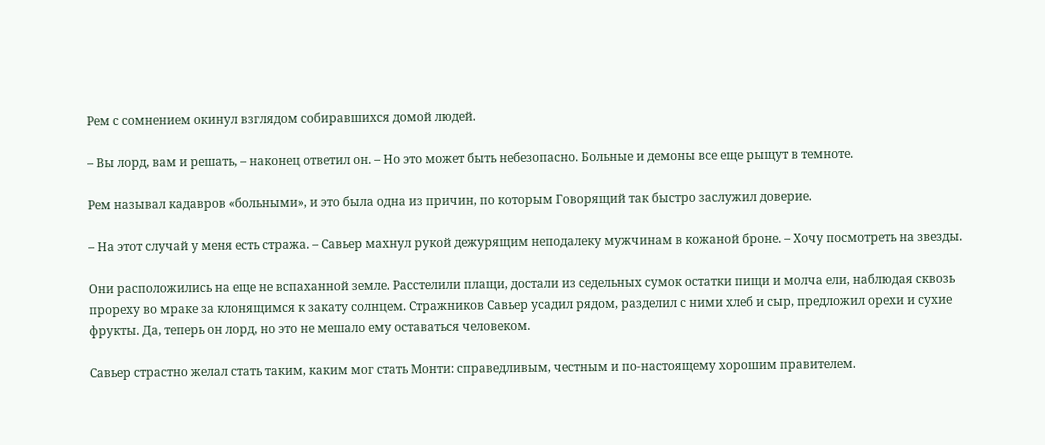Рем с сомнением окинул взглядом собиравшихся домой людей.

– Вы лорд, вам и решать, – наконец ответил он. – Но это может быть небезопасно. Больные и демоны все еще рыщут в темноте.

Рем называл кадавров «больными», и это была одна из причин, по которым Говорящий так быстро заслужил доверие.

– На этот случай у меня есть стража. – Савьер махнул рукой дежурящим неподалеку мужчинам в кожаной броне. – Хочу посмотреть на звезды.

Они расположились на еще не вспаханной земле. Расстелили плащи, достали из седельных сумок остатки пищи и молча ели, наблюдая сквозь прореху во мраке за клонящимся к закату солнцем. Стражников Савьер усадил рядом, разделил с ними хлеб и сыр, предложил орехи и сухие фрукты. Да, теперь он лорд, но это не мешало ему оставаться человеком.

Савьер страстно желал стать таким, каким мог стать Монти: справедливым, честным и по-настоящему хорошим правителем.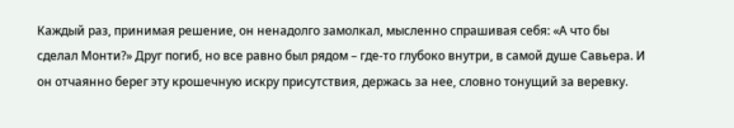Каждый раз, принимая решение, он ненадолго замолкал, мысленно спрашивая себя: «А что бы сделал Монти?» Друг погиб, но все равно был рядом – где-то глубоко внутри, в самой душе Савьера. И он отчаянно берег эту крошечную искру присутствия, держась за нее, словно тонущий за веревку.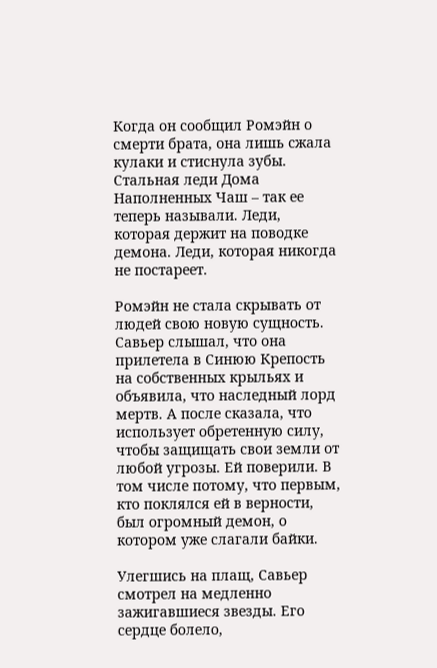Когда он сообщил Ромэйн о смерти брата, она лишь сжала кулаки и стиснула зубы. Стальная леди Дома Наполненных Чаш – так ее теперь называли. Леди, которая держит на поводке демона. Леди, которая никогда не постареет.

Ромэйн не стала скрывать от людей свою новую сущность. Савьер слышал, что она прилетела в Синюю Крепость на собственных крыльях и объявила, что наследный лорд мертв. А после сказала, что использует обретенную силу, чтобы защищать свои земли от любой угрозы. Ей поверили. В том числе потому, что первым, кто поклялся ей в верности, был огромный демон, о котором уже слагали байки.

Улегшись на плащ, Савьер смотрел на медленно зажигавшиеся звезды. Его сердце болело,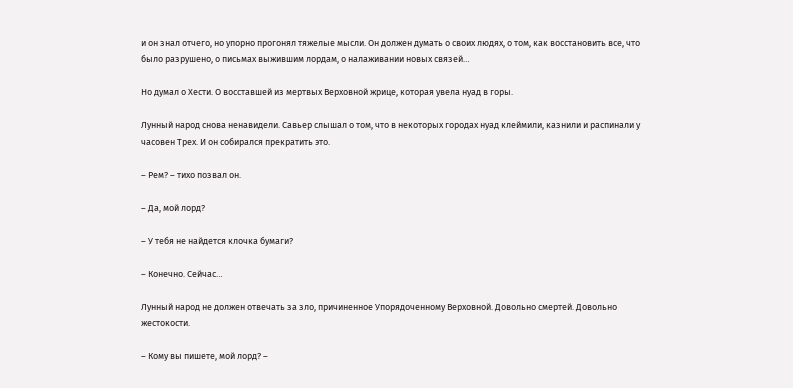и он знал отчего, но упорно прогонял тяжелые мысли. Он должен думать о своих людях, о том, как восстановить все, что было разрушено, о письмах выжившим лордам, о налаживании новых связей…

Но думал о Хести. О восставшей из мертвых Верховной жрице, которая увела нуад в горы.

Лунный народ снова ненавидели. Савьер слышал о том, что в некоторых городах нуад клеймили, казнили и распинали у часовен Трех. И он собирался прекратить это.

– Рем? – тихо позвал он.

– Да, мой лорд?

– У тебя не найдется клочка бумаги?

– Конечно. Сейчас…

Лунный народ не должен отвечать за зло, причиненное Упорядоченному Верховной. Довольно смертей. Довольно жестокости.

– Кому вы пишете, мой лорд? –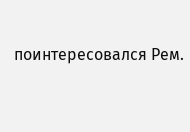поинтересовался Рем.